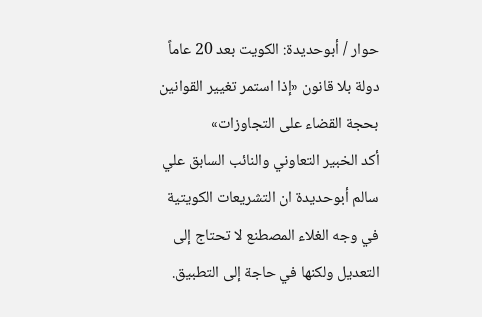حوار / أبوحديدة: الكويت بعد 20 عاماً دولة بلا قانون «إذا استمر تغيير القوانين بحجة القضاء على التجاوزات»
أكد الخبير التعاوني والنائب السابق علي سالم أبوحديدة ان التشريعات الكويتية في وجه الغلاء المصطنع لا تحتاج إلى التعديل ولكنها في حاجة إلى التطبيق.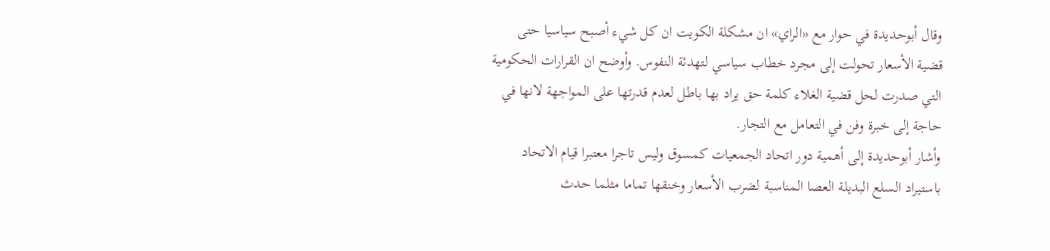وقال أبوحديدة في حوار مع «الراي» ان مشكلة الكويت ان كل شيء أصبح سياسيا حتى قضية الأسعار تحولت إلى مجرد خطاب سياسي لتهدئة النفوس. وأوضح ان القرارات الحكومية التي صدرت لحل قضية الغلاء كلمة حق يراد بها باطل لعدم قدرتها على المواجهة لانها في حاجة إلى خبرة وفن في التعامل مع التجار.
وأشار أبوحديدة إلى أهمية دور اتحاد الجمعيات كمسوق وليس تاجرا معتبرا قيام الاتحاد باستيراد السلع البديلة العصا المناسبة لضرب الأسعار وخنقها تماما مثلما حدث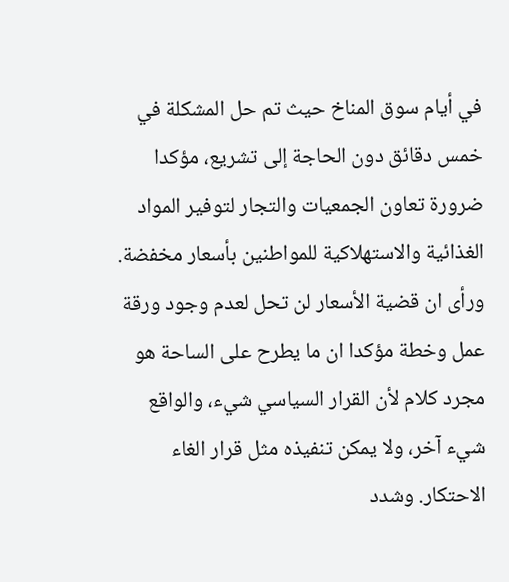في أيام سوق المناخ حيث تم حل المشكلة في خمس دقائق دون الحاجة إلى تشريع، مؤكدا ضرورة تعاون الجمعيات والتجار لتوفير المواد الغذائية والاستهلاكية للمواطنين بأسعار مخفضة.
ورأى ان قضية الأسعار لن تحل لعدم وجود ورقة عمل وخطة مؤكدا ان ما يطرح على الساحة هو مجرد كلام لأن القرار السياسي شيء، والواقع شيء آخر، ولا يمكن تنفيذه مثل قرار الغاء الاحتكار. وشدد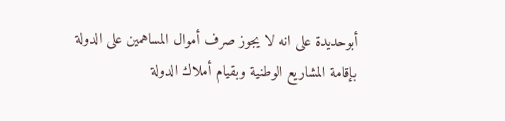أبوحديدة على انه لا يجوز صرف أموال المساهمين على الدولة بإقامة المشاريع الوطنية وبقيام أملاك الدولة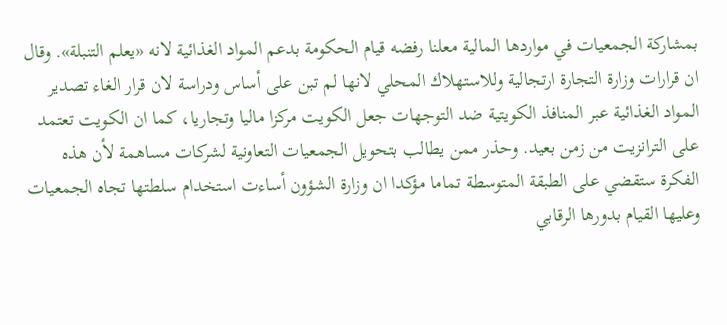بمشاركة الجمعيات في مواردها المالية معلنا رفضه قيام الحكومة بدعم المواد الغذائية لانه «يعلم التنبلة». وقال ان قرارات وزارة التجارة ارتجالية وللاستهلاك المحلي لانها لم تبن على أساس ودراسة لان قرار الغاء تصدير المواد الغذائية عبر المنافذ الكويتية ضد التوجهات جعل الكويت مركزا ماليا وتجاريا، كما ان الكويت تعتمد على الترانزيت من زمن بعيد. وحذر ممن يطالب بتحويل الجمعيات التعاونية لشركات مساهمة لأن هذه الفكرة ستقضي على الطبقة المتوسطة تماما مؤكدا ان وزارة الشؤون أساءت استخدام سلطتها تجاه الجمعيات وعليها القيام بدورها الرقابي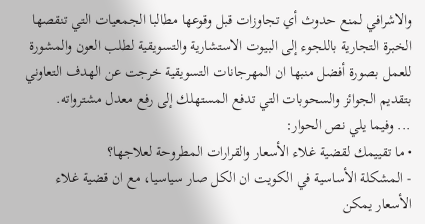والاشرافي لمنع حدوث أي تجاوزات قبل وقوعها مطالبا الجمعيات التي تنقصها الخبرة التجارية باللجوء إلى البيوت الاستشارية والتسويقية لطلب العون والمشورة للعمل بصورة أفضل منبها ان المهرجانات التسويقية خرجت عن الهدف التعاوني بتقديم الجوائز والسحوبات التي تدفع المستهلك إلى رفع معدل مشترواته.
... وفيما يلي نص الحوار:
• ما تقييمك لقضية غلاء الأسعار والقرارات المطروحة لعلاجها؟
- المشكلة الأساسية في الكويت ان الكل صار سياسيا، مع ان قضية غلاء الأسعار يمكن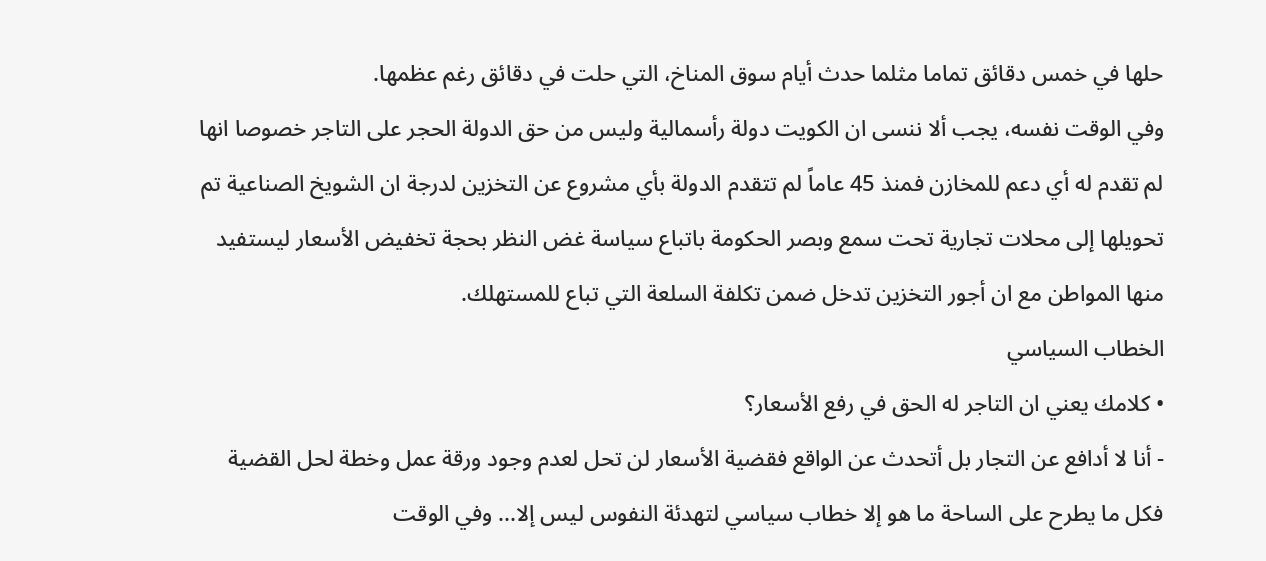حلها في خمس دقائق تماما مثلما حدث أيام سوق المناخ، التي حلت في دقائق رغم عظمها.
وفي الوقت نفسه، يجب ألا ننسى ان الكويت دولة رأسمالية وليس من حق الدولة الحجر على التاجر خصوصا انها لم تقدم له أي دعم للمخازن فمنذ 45 عاماً لم تتقدم الدولة بأي مشروع عن التخزين لدرجة ان الشويخ الصناعية تم تحويلها إلى محلات تجارية تحت سمع وبصر الحكومة باتباع سياسة غض النظر بحجة تخفيض الأسعار ليستفيد منها المواطن مع ان أجور التخزين تدخل ضمن تكلفة السلعة التي تباع للمستهلك.
الخطاب السياسي
• كلامك يعني ان التاجر له الحق في رفع الأسعار؟
- أنا لا أدافع عن التجار بل أتحدث عن الواقع فقضية الأسعار لن تحل لعدم وجود ورقة عمل وخطة لحل القضية فكل ما يطرح على الساحة ما هو إلا خطاب سياسي لتهدئة النفوس ليس إلا... وفي الوقت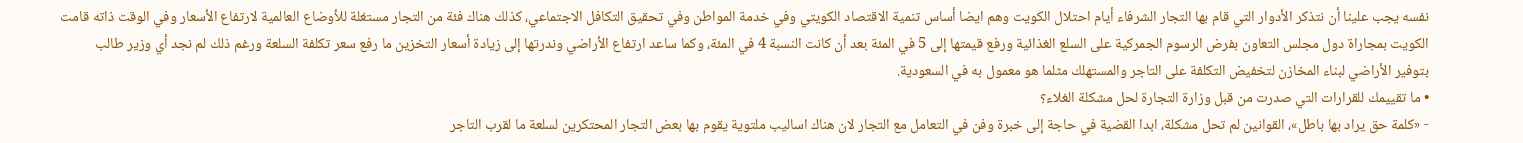نفسه يجب علينا أن نتذكر الأدوار التي قام بها التجار الشرفاء أيام احتلال الكويت وهم ايضا أساس تنمية الاقتصاد الكويتي وفي خدمة المواطن وفي تحقيق التكافل الاجتماعي، كذلك هناك فئة من التجار مستغلة للأوضاع العالمية لارتفاع الأسعار وفي الوقت ذاته قامت الكويت بمجاراة دول مجلس التعاون بفرض الرسوم الجمركية على السلع الغذائية ورفع قيمتها إلى 5 في المئة بعد أن كانت النسبة 4 في المئة، وكما ساعد ارتفاع الأراضي وندرتها إلى زيادة أسعار التخزين ما رفع سعر تكلفة السلعة ورغم ذلك لم نجد أي وزير طالب بتوفير الأراضي لبناء المخازن لتخفيض التكلفة على التاجر والمستهلك مثلما هو معمول به في السعودية.
• ما تقييمك للقرارات التي صدرت من قبل وزارة التجارة لحل مشكلة الغلاء؟
- «كلمة حق يراد بها باطل»، القوانين لم تحل مشكلة، ابدا القضية في حاجة إلى خبرة وفن في التعامل مع التجار لان هناك اساليب ملتوية يقوم بها بعض التجار المحتكرين لسلعة ما لقرب التاجر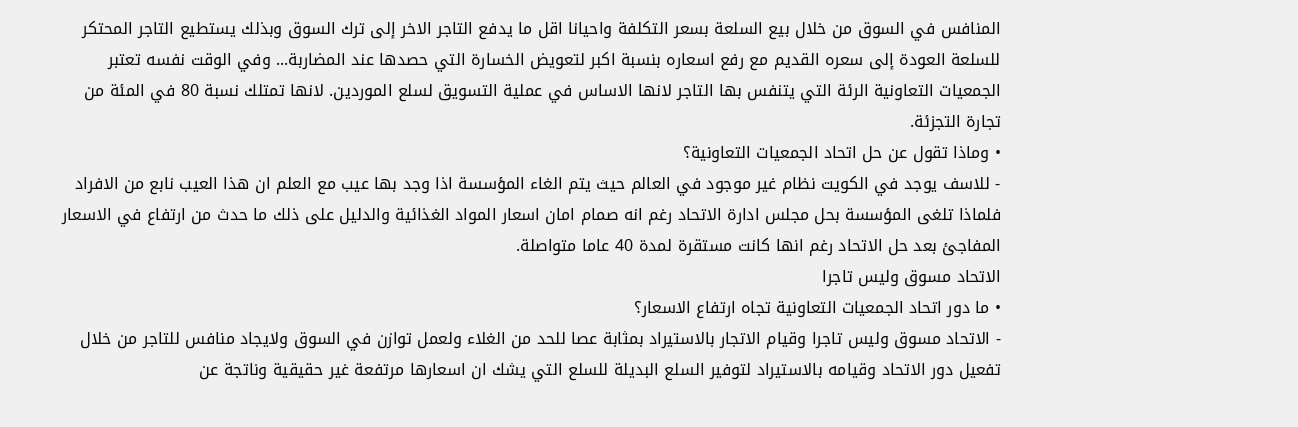المنافس في السوق من خلال بيع السلعة بسعر التكلفة واحيانا اقل ما يدفع التاجر الاخر إلى ترك السوق وبذلك يستطيع التاجر المحتكر للسلعة العودة إلى سعره القديم مع رفع اسعاره بنسبة اكبر لتعويض الخسارة التي حصدها عند المضاربة... وفي الوقت نفسه تعتبر الجمعيات التعاونية الرئة التي يتنفس بها التاجر لانها الاساس في عملية التسويق لسلع الموردين. لانها تمتلك نسبة 80 في المئة من تجارة التجزئة.
• وماذا تقول عن حل اتحاد الجمعيات التعاونية؟
- للاسف يوجد في الكويت نظام غير موجود في العالم حيث يتم الغاء المؤسسة اذا وجد بها عيب مع العلم ان هذا العيب نابع من الافراد فلماذا تلغى المؤسسة بحل مجلس ادارة الاتحاد رغم انه صمام امان اسعار المواد الغذائية والدليل على ذلك ما حدث من ارتفاع في الاسعار المفاجئ بعد حل الاتحاد رغم انها كانت مستقرة لمدة 40 عاما متواصلة.
الاتحاد مسوق وليس تاجرا
• ما دور اتحاد الجمعيات التعاونية تجاه ارتفاع الاسعار؟
- الاتحاد مسوق وليس تاجرا وقيام الاتجار بالاستيراد بمثابة عصا للحد من الغلاء ولعمل توازن في السوق ولايجاد منافس للتاجر من خلال تفعيل دور الاتحاد وقيامه بالاستيراد لتوفير السلع البديلة للسلع التي يشك ان اسعارها مرتفعة غير حقيقية وناتجة عن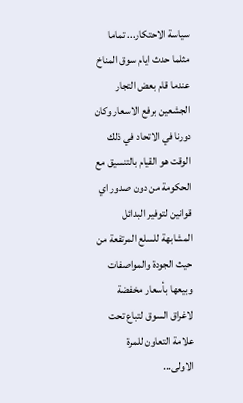سياسة الاحتكار... تماما مثلما حدث ايام سوق المناخ عندما قام بعض التجار الجشعين برفع الاسعار وكان دورنا في الاتحاد في ذلك الوقت هو القيام بالتنسيق مع الحكومة من دون صدور اي قوانين لتوفير البدائل المشابهة للسلع المرتفعة من حيث الجودة والمواصفات وبيعها بأسعار مخفضة لاغراق السوق لتباع تحت علامة التعاون للمرة الاولى...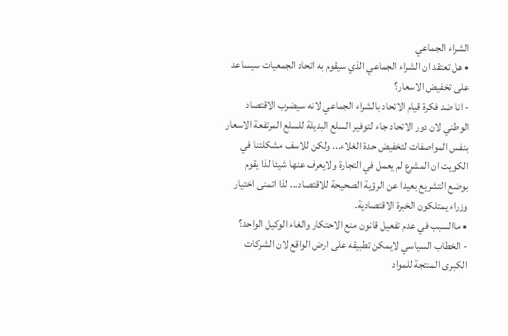الشراء الجماعي
• هل تعتقد ان الشراء الجماعي الذي سيقوم به اتحاد الجمعيات سيساعد على تخفيض الاسعار؟
- انا ضد فكرة قيام الاتحاد بالشراء الجماعي لانه سيضرب الاقتصاد الوطني لان دور الاتحاد جاء لتوفير السلع البديلة للسلع المرتفعة الاسعار بنفس المواصفات لتخفيض حدة الغلاء... ولكن للاسف مشكلتنا في الكويت ان المشرع لم يعمل في التجارة ولايعرف عنها شيئا لذا يقوم بوضع التشريع بعيدا عن الرؤية الصحيحة للاقتصاد... لذا اتمنى اختيار وزراء يمتلكون الخبرة الاقتصادية.
• ماالسبب في عدم تفعيل قانون منع الاحتكار والغاء الوكيل الواحد؟
- الخطاب السياسي لايمكن تطبيقه على ارض الواقع لان الشركات الكبرى المنتجة للمواد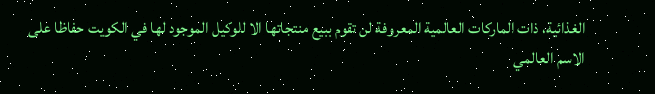الغذائية، ذات الماركات العالمية المعروفة لن تقوم ببيع منتجاتها الا للوكيل الموجود لها في الكويت حفاظا على الاسم العالمي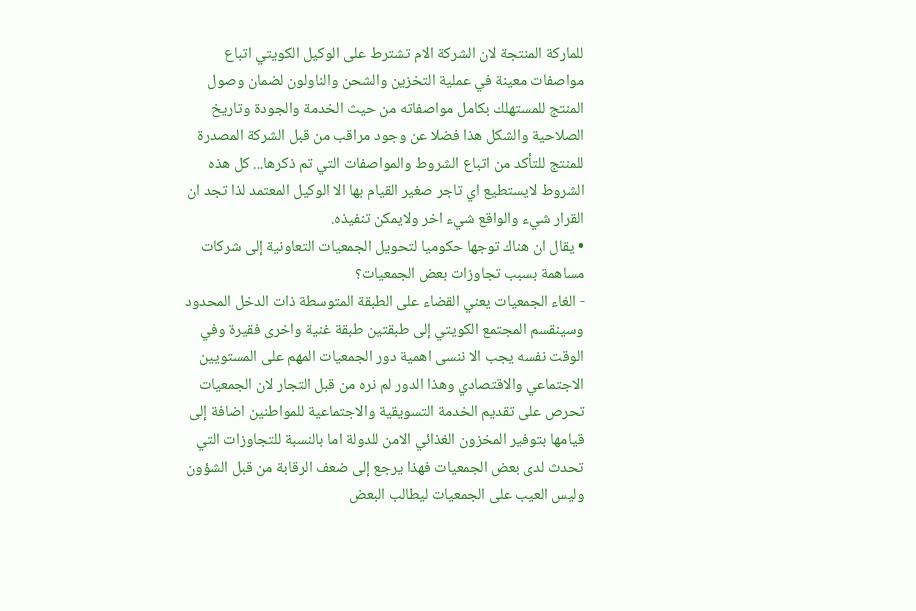للماركة المنتجة لان الشركة الام تشترط على الوكيل الكويتي اتباع مواصفات معينة في عملية التخزين والشحن والناولون لضمان وصول المنتج للمستهلك بكامل مواصفاته من حيث الخدمة والجودة وتاريخ الصلاحية والشكل هذا فضلا عن وجود مراقب من قبل الشركة المصدرة للمنتج للتأكد من اتباع الشروط والمواصفات التي تم ذكرها... كل هذه الشروط لايستطيع اي تاجر صغير القيام بها الا الوكيل المعتمد لذا تجد ان القرار شيء والواقع شيء اخر ولايمكن تنفيذه.
• يقال ان هناك توجها حكوميا لتحويل الجمعيات التعاونية إلى شركات مساهمة بسبب تجاوزات بعض الجمعيات؟
- الغاء الجمعيات يعني القضاء على الطبقة المتوسطة ذات الدخل المحدود وسينقسم المجتمع الكويتي إلى طبقتين طبقة غنية واخرى فقيرة وفي الوقت نفسه يجب الا ننسى اهمية دور الجمعيات المهم على المستويين الاجتماعي والاقتصادي وهذا الدور لم نره من قبل التجار لان الجمعيات تحرص على تقديم الخدمة التسويقية والاجتماعية للمواطنين اضافة إلى قيامها بتوفير المخزون الغذائي الامن للدولة اما بالنسبة للتجاوزات التي تحدث لدى بعض الجمعيات فهذا يرجع إلى ضعف الرقابة من قبل الشؤون وليس العيب على الجمعيات ليطالب البعض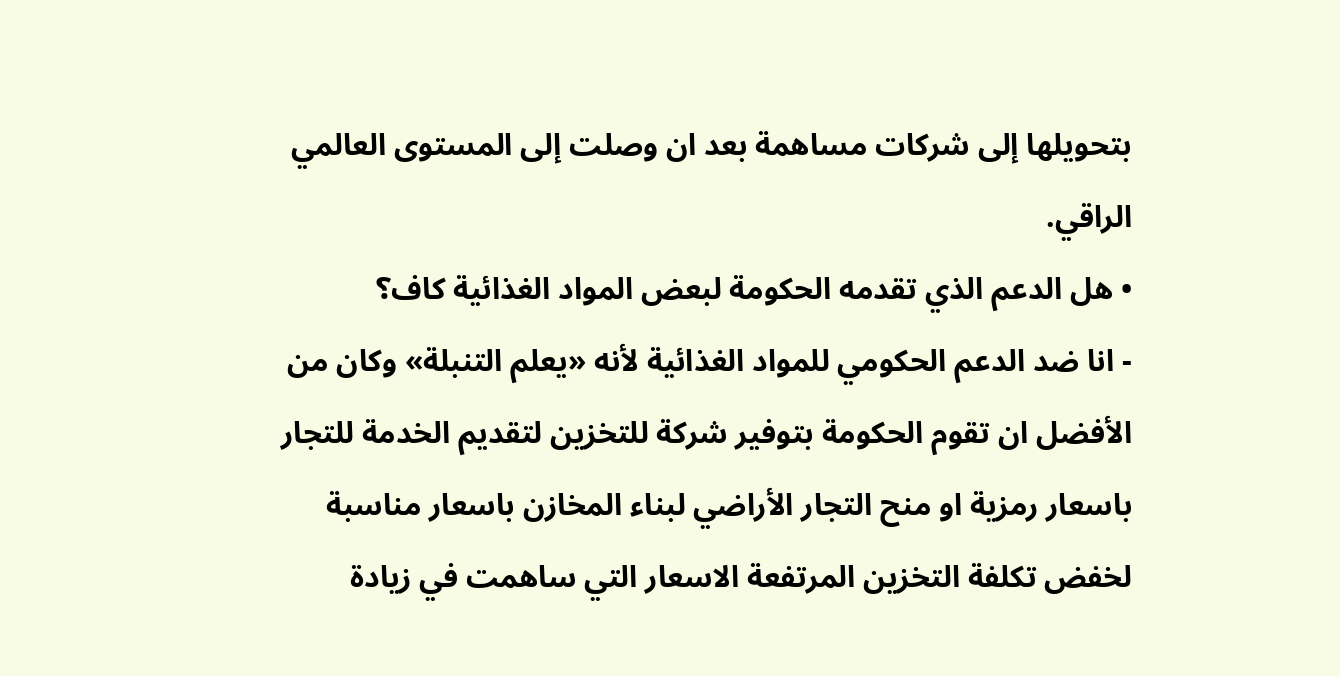بتحويلها إلى شركات مساهمة بعد ان وصلت إلى المستوى العالمي الراقي.
• هل الدعم الذي تقدمه الحكومة لبعض المواد الغذائية كاف؟
- انا ضد الدعم الحكومي للمواد الغذائية لأنه «يعلم التنبلة» وكان من الأفضل ان تقوم الحكومة بتوفير شركة للتخزين لتقديم الخدمة للتجار باسعار رمزية او منح التجار الأراضي لبناء المخازن باسعار مناسبة لخفض تكلفة التخزين المرتفعة الاسعار التي ساهمت في زيادة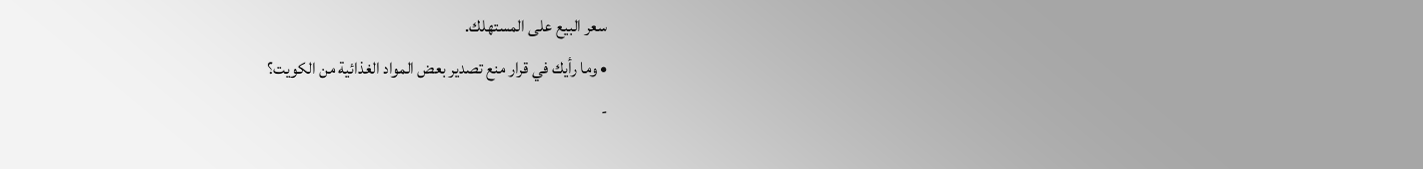سعر البيع على المستهلك.
• وما رأيك في قرار منع تصدير بعض المواد الغذائية من الكويت؟
-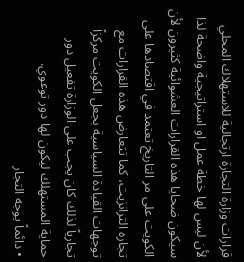قرارات وزارة التجارة ارتجالية للاستهلاك المحلي لأن ليس لها خطة عمل او استراتيجية واضحة لذا سيكون ضحايا هذه القرارات العشوائية كثيرون لأن الكويت على مر التاريخ تعتمد في اقتصادها على تجاره الترانزيت، كما تتعارض هذه القرارات مع توجهات القيادة السياسية بجعل الكويت مركزاً تجارياً لذلك كان يجب على الوزارة تفعيل دور حماية المستهلك ليكون لها دور توعوي.
• دائماً يوجه التجار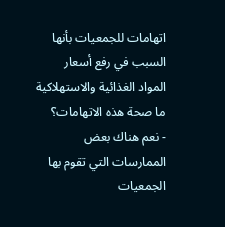اتهامات للجمعيات بأنها السبب في رفع أسعار المواد الغذائية والاستهلاكية ما صحة هذه الاتهامات؟
- نعم هناك بعض الممارسات التي تقوم بها الجمعيات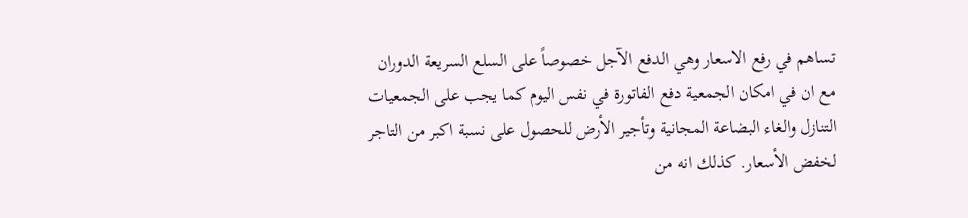تساهم في رفع الاسعار وهي الدفع الآجل خصوصاً على السلع السريعة الدوران مع ان في امكان الجمعية دفع الفاتورة في نفس اليوم كما يجب على الجمعيات التنازل والغاء البضاعة المجانية وتأجير الأرض للحصول على نسبة اكبر من التاجر لخفض الأسعار. كذلك انه من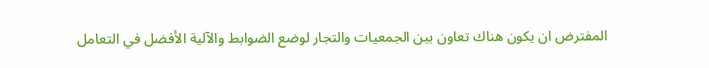المفترض ان يكون هناك تعاون بين الجمعيات والتجار لوضع الضوابط والآلية الأفضل في التعامل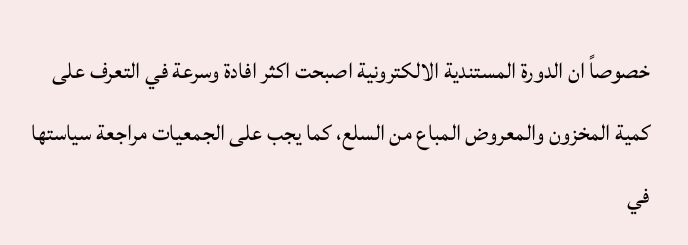خصوصاً ان الدورة المستندية الالكترونية اصبحت اكثر افادة وسرعة في التعرف على كمية المخزون والمعروض المباع من السلع، كما يجب على الجمعيات مراجعة سياستها في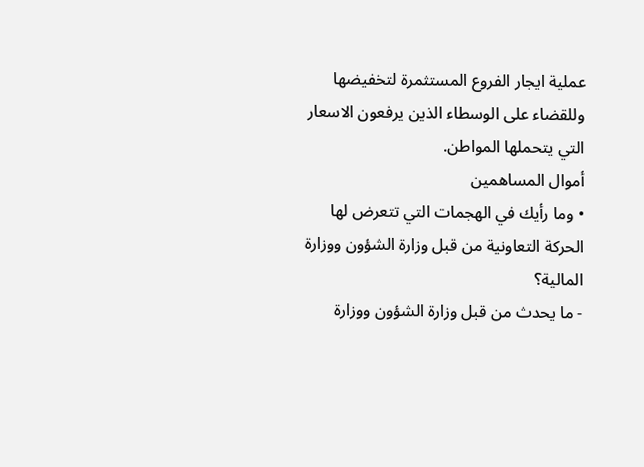عملية ايجار الفروع المستثمرة لتخفيضها وللقضاء على الوسطاء الذين يرفعون الاسعار التي يتحملها المواطن.
أموال المساهمين
• وما رأيك في الهجمات التي تتعرض لها الحركة التعاونية من قبل وزارة الشؤون ووزارة المالية؟
- ما يحدث من قبل وزارة الشؤون ووزارة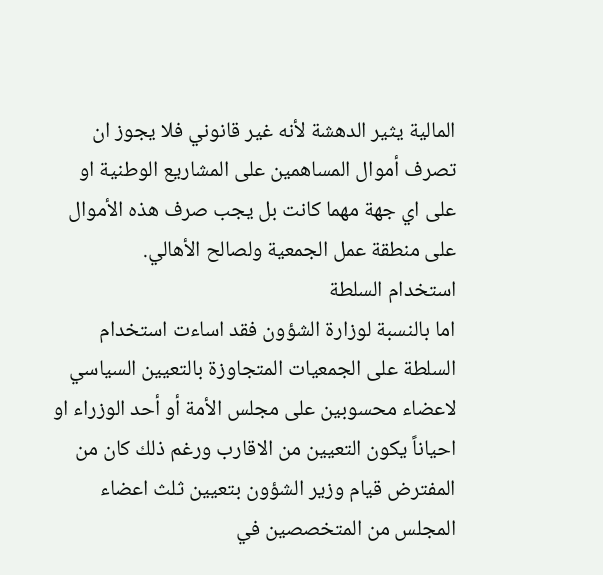المالية يثير الدهشة لأنه غير قانوني فلا يجوز ان تصرف أموال المساهمين على المشاريع الوطنية او على اي جهة مهما كانت بل يجب صرف هذه الأموال على منطقة عمل الجمعية ولصالح الأهالي.
استخدام السلطة
اما بالنسبة لوزارة الشؤون فقد اساءت استخدام السلطة على الجمعيات المتجاوزة بالتعيين السياسي لاعضاء محسوبين على مجلس الأمة أو أحد الوزراء او احياناً يكون التعيين من الاقارب ورغم ذلك كان من المفترض قيام وزير الشؤون بتعيين ثلث اعضاء المجلس من المتخصصين في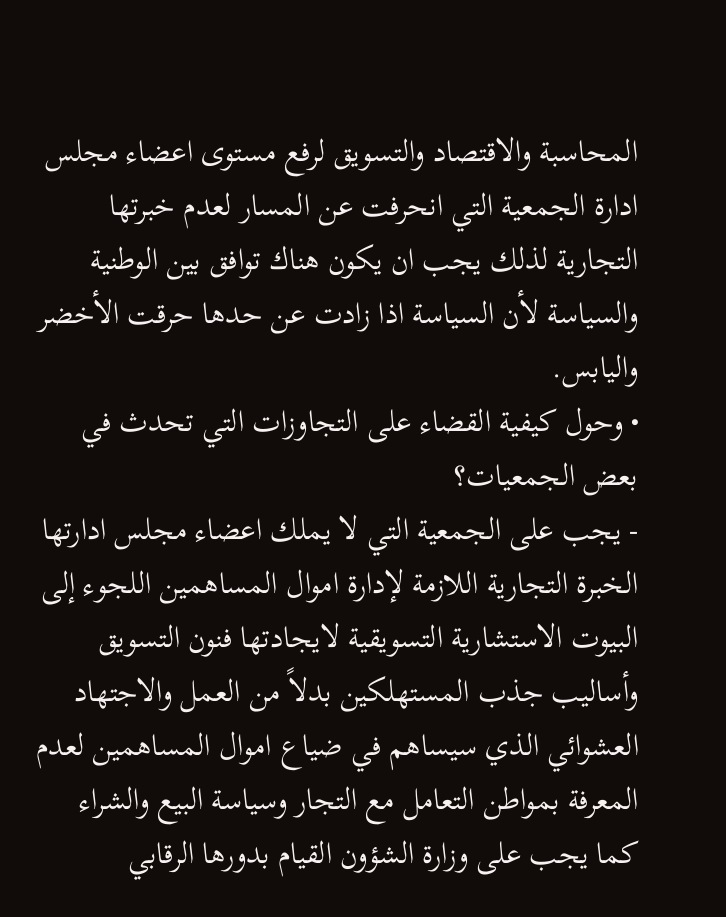المحاسبة والاقتصاد والتسويق لرفع مستوى اعضاء مجلس ادارة الجمعية التي انحرفت عن المسار لعدم خبرتها التجارية لذلك يجب ان يكون هناك توافق بين الوطنية والسياسة لأن السياسة اذا زادت عن حدها حرقت الأخضر واليابس.
• وحول كيفية القضاء على التجاوزات التي تحدث في بعض الجمعيات؟
- يجب على الجمعية التي لا يملك اعضاء مجلس ادارتها الخبرة التجارية اللازمة لإدارة اموال المساهمين اللجوء إلى البيوت الاستشارية التسويقية لايجادتها فنون التسويق وأساليب جذب المستهلكين بدلاً من العمل والاجتهاد العشوائي الذي سيساهم في ضياع اموال المساهمين لعدم المعرفة بمواطن التعامل مع التجار وسياسة البيع والشراء كما يجب على وزارة الشؤون القيام بدورها الرقابي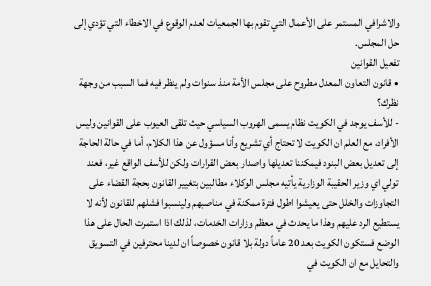والاشرافي المستمر على الأعمال التي تقوم بها الجمعيات لعدم الوقوع في الاخطاء التي تؤدي إلى حل المجلس.
تفعيل القوانين
• قانون التعاون المعدل مطروح على مجلس الأمة منذ سنوات ولم ينظر فيه فما السبب من وجهة نظرك؟
- للأسف يوجد في الكويت نظام يسمى الهروب السياسي حيث تلقى العيوب على القوانين وليس الأفراد، مع العلم ان الكويت لا تحتاج أي تشريع وأنا مسؤول عن هذا الكلام، أما في حالة الحاجة إلى تعديل بعض البنود فيمكننا تعديلها واصدار بعض القرارات ولكن للأسف الواقع غير، فعند تولي اي وزير الحقيبة الوزارية يأتيه مجلس الوكلاء مطالبين بتغيير القانون بحجة القضاء على التجاوزات والخلل حتى يعيشوا اطول فترة ممكنة في مناصبهم ولينسبوا فشلهم للقانون لأنه لا يستطيع الرد عليهم وهذا ما يحدث في معظم وزارات الخدمات، لذلك اذا استمرت الحال على هذا الوضع فستكون الكويت بعد 20 عاماً دولة بلا قانون خصوصاً ان لدينا محترفين في التسويق والتحايل مع ان الكويت في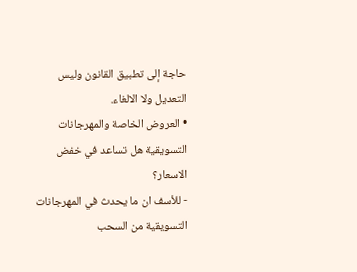حاجة إلى تطبيق القانون وليس التعديل ولا الالغاء.
• العروض الخاصة والمهرجانات التسويقية هل تساعد في خفض الاسعار؟
- للأسف ان ما يحدث في المهرجانات التسويقية من السحب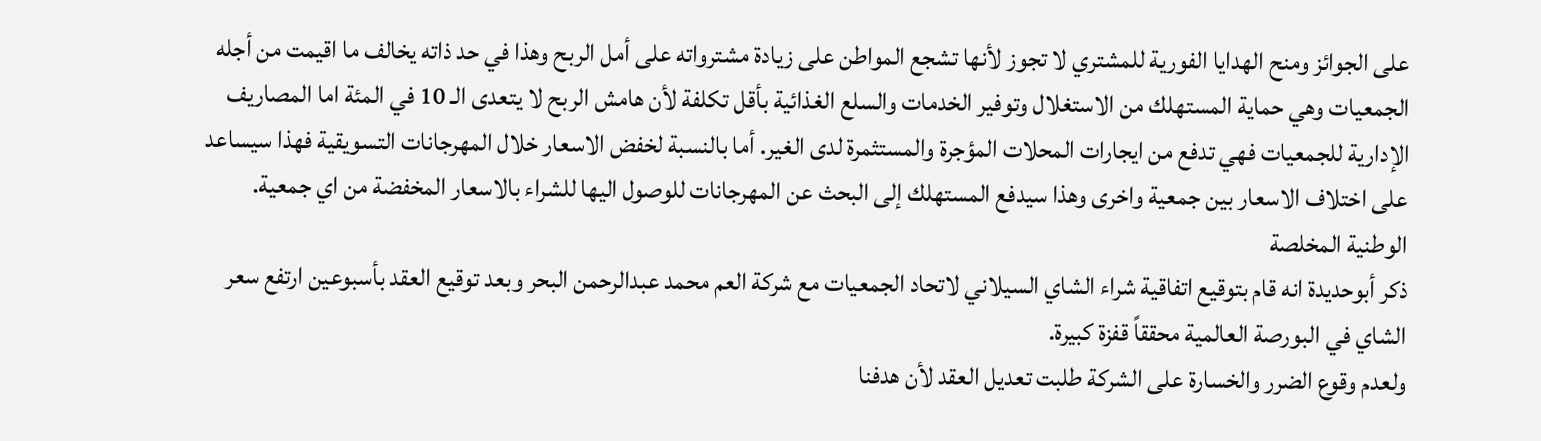على الجوائز ومنح الهدايا الفورية للمشتري لا تجوز لأنها تشجع المواطن على زيادة مشترواته على أمل الربح وهذا في حد ذاته يخالف ما اقيمت من أجله الجمعيات وهي حماية المستهلك من الاستغلال وتوفير الخدمات والسلع الغذائية بأقل تكلفة لأن هامش الربح لا يتعدى الـ 10 في المئة اما المصاريف الإدارية للجمعيات فهي تدفع من ايجارات المحلات المؤجرة والمستثمرة لدى الغير. أما بالنسبة لخفض الاسعار خلال المهرجانات التسويقية فهذا سيساعد على اختلاف الاسعار بين جمعية واخرى وهذا سيدفع المستهلك إلى البحث عن المهرجانات للوصول اليها للشراء بالاسعار المخفضة من اي جمعية.
الوطنية المخلصة
ذكر أبوحديدة انه قام بتوقيع اتفاقية شراء الشاي السيلاني لاتحاد الجمعيات مع شركة العم محمد عبدالرحمن البحر وبعد توقيع العقد بأسبوعين ارتفع سعر الشاي في البورصة العالمية محققاً قفزة كبيرة.
ولعدم وقوع الضرر والخسارة على الشركة طلبت تعديل العقد لأن هدفنا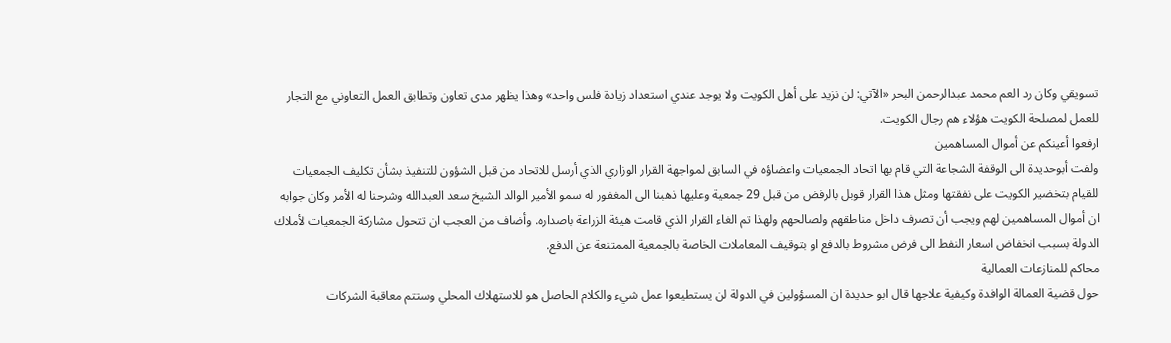تسويقي وكان رد العم محمد عبدالرحمن البحر «الآتي: لن نزيد على أهل الكويت ولا يوجد عندي استعداد زيادة فلس واحد» وهذا يظهر مدى تعاون وتطابق العمل التعاوني مع التجار للعمل لمصلحة الكويت هؤلاء هم رجال الكويت.
ارفعوا أعينكم عن أموال المساهمين
ولفت أبوحديدة الى الوقفة الشجاعة التي قام بها اتحاد الجمعيات واعضاؤه في السابق لمواجهة القرار الوزاري الذي أرسل للاتحاد من قبل الشؤون للتنفيذ بشأن تكليف الجمعيات للقيام بتخضير الكويت على نفقتها ومثل هذا القرار قوبل بالرفض من قبل 29 جمعية وعليها ذهبنا الى المغفور له سمو الأمير الوالد الشيخ سعد العبدالله وشرحنا له الأمر وكان جوابه ان أموال المساهمين لهم ويجب أن تصرف داخل مناطقهم ولصالحهم ولهذا تم الغاء القرار الذي قامت هيئة الزراعة باصداره. وأضاف من العجب ان تتحول مشاركة الجمعيات لأملاك الدولة بسبب انخفاض اسعار النفط الى فرض مشروط بالدفع او بتوقيف المعاملات الخاصة بالجمعية الممتنعة عن الدفع.
محاكم للمنازعات العمالية
حول قضية العمالة الوافدة وكيفية علاجها قال ابو حديدة ان المسؤولين في الدولة لن يستطيعوا عمل شيء والكلام الحاصل هو للاستهلاك المحلي وستتم معاقبة الشركات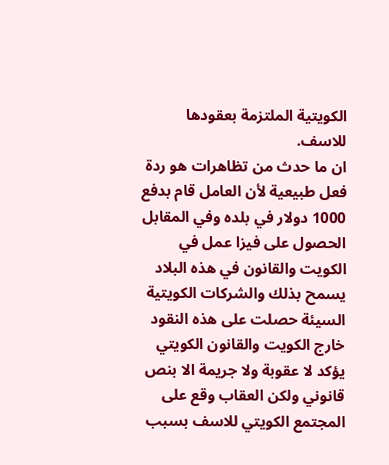الكويتية الملتزمة بعقودها للاسف.
ان ما حدث من تظاهرات هو ردة فعل طبيعية لأن العامل قام بدفع 1000 دولار في بلده وفي المقابل الحصول على فيزا عمل في الكويت والقانون في هذه البلاد يسمح بذلك والشركات الكويتية السيئة حصلت على هذه النقود خارج الكويت والقانون الكويتي يؤكد لا عقوبة ولا جريمة الا بنص قانوني ولكن العقاب وقع على المجتمع الكويتي للاسف بسبب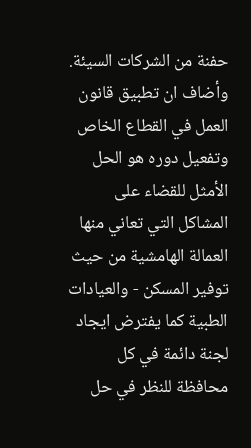حفنة من الشركات السيئة.
وأضاف ان تطبيق قانون العمل في القطاع الخاص وتفعيل دوره هو الحل الأمثل للقضاء على المشاكل التي تعاني منها العمالة الهامشية من حيث توفير المسكن - والعيادات الطبية كما يفترض ايجاد لجنة دائمة في كل محافظة للنظر في حل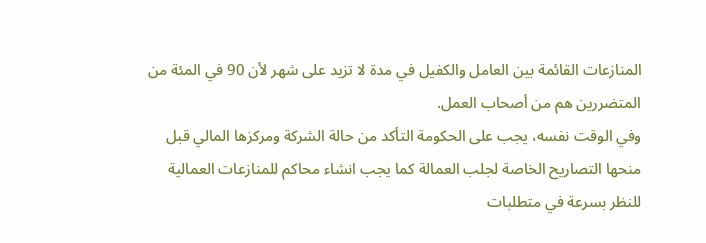المنازعات القائمة بين العامل والكفيل في مدة لا تزيد على شهر لأن 90 في المئة من المتضررين هم من أصحاب العمل.
وفي الوقت نفسه، يجب على الحكومة التأكد من حالة الشركة ومركزها المالي قبل منحها التصاريح الخاصة لجلب العمالة كما يجب انشاء محاكم للمنازعات العمالية للنظر بسرعة في متطلبات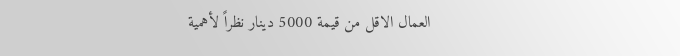العمال الاقل من قيمة 5000 دينار نظراً لأهمية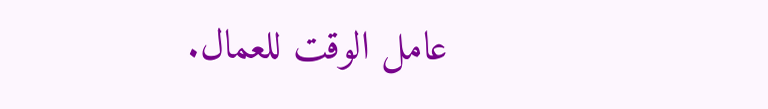عامل الوقت للعمال.